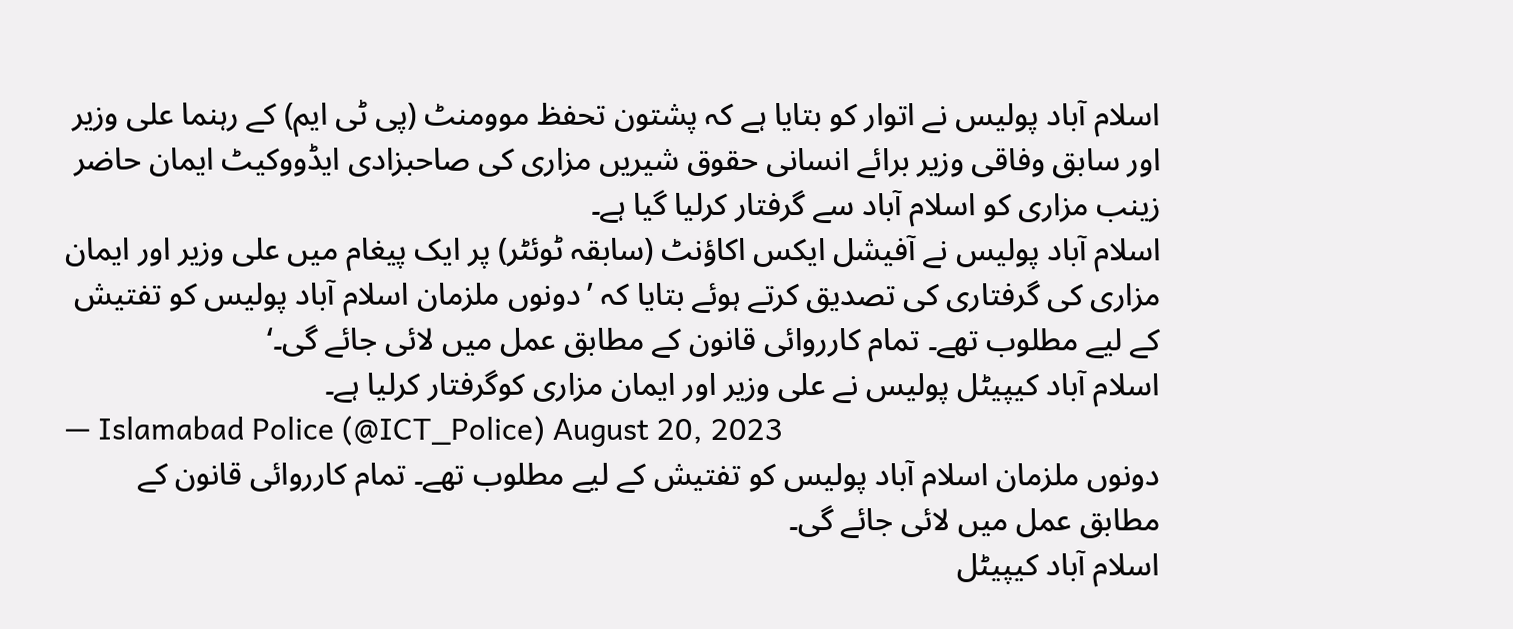اسلام آباد پولیس نے اتوار کو بتایا ہے کہ پشتون تحفظ موومنٹ (پی ٹی ایم) کے رہنما علی وزیر اور سابق وفاقی وزیر برائے انسانی حقوق شیریں مزاری کی صاحبزادی ایڈووکیٹ ایمان حاضر زینب مزاری کو اسلام آباد سے گرفتار کرلیا گیا ہے۔
اسلام آباد پولیس نے آفیشل ایکس اکاؤنٹ (سابقہ ٹوئٹر) پر ایک پیغام میں علی وزیر اور ایمان مزاری کی گرفتاری کی تصدیق کرتے ہوئے بتایا کہ ’دونوں ملزمان اسلام آباد پولیس کو تفتیش کے لیے مطلوب تھے۔ تمام کارروائی قانون کے مطابق عمل میں لائی جائے گی۔‘
اسلام آباد کیپیٹل پولیس نے علی وزیر اور ایمان مزاری کوگرفتار کرلیا ہے۔
— Islamabad Police (@ICT_Police) August 20, 2023
دونوں ملزمان اسلام آباد پولیس کو تفتیش کے لیے مطلوب تھے۔ تمام کارروائی قانون کے مطابق عمل میں لائی جائے گی۔
اسلام آباد کیپیٹل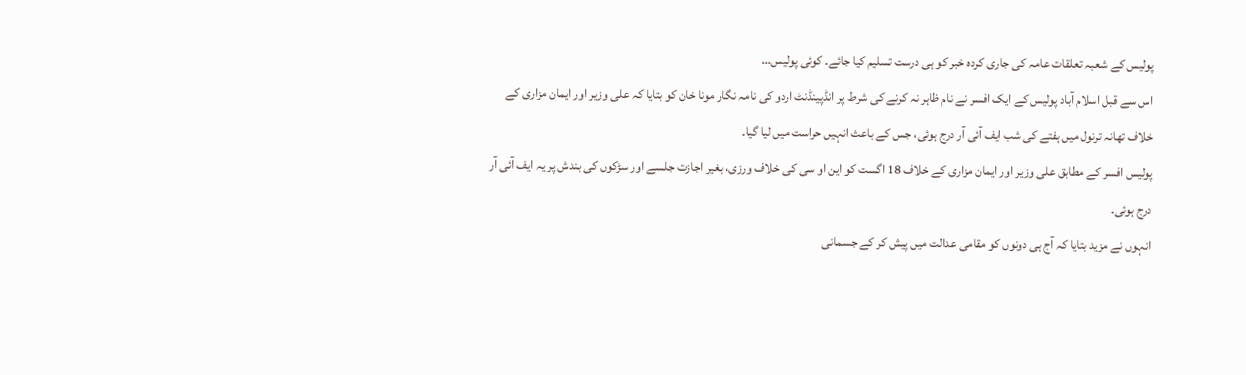پولیس کے شعبہ تعلقات عامہ کی جاری کردہ خبر کو ہی درست تسلیم کیا جائے۔ کوئی پولیس…
اس سے قبل اسلام آباد پولیس کے ایک افسر نے نام ظاہر نہ کرنے کی شرط پر انڈپینڈنٹ اردو کی نامہ نگار مونا خان کو بتایا کہ علی وزیر اور ایمان مزاری کے خلاف تھانہ ترنول میں ہفتے کی شب ایف آئی آر درج ہوئی، جس کے باعث انہیں حراست میں لیا گیا۔
پولیس افسر کے مطابق علی وزیر اور ایمان مزاری کے خلاف 18 اگست کو این او سی کی خلاف ورزی، بغیر اجازت جلسے اور سڑکوں کی بندش پر یہ ایف آئی آر درج ہوئی۔
انہوں نے مزید بتایا کہ آج ہی دونوں کو مقامی عدالت میں پیش کر کے جسمانی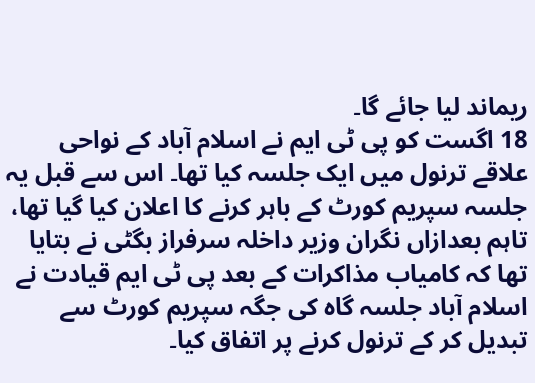ریماند لیا جائے گا۔
18 اگست کو پی ٹی ایم نے اسلام آباد کے نواحی علاقے ترنول میں ایک جلسہ کیا تھا۔ اس سے قبل یہ جلسہ سپریم کورٹ کے باہر کرنے کا اعلان کیا گیا تھا، تاہم بعدازاں نگران وزیر داخلہ سرفراز بگٹی نے بتایا تھا کہ کامیاب مذاکرات کے بعد پی ٹی ایم قیادت نے اسلام آباد جلسہ گاہ کی جگہ سپریم کورٹ سے تبدیل کر کے ترنول کرنے پر اتفاق کیا۔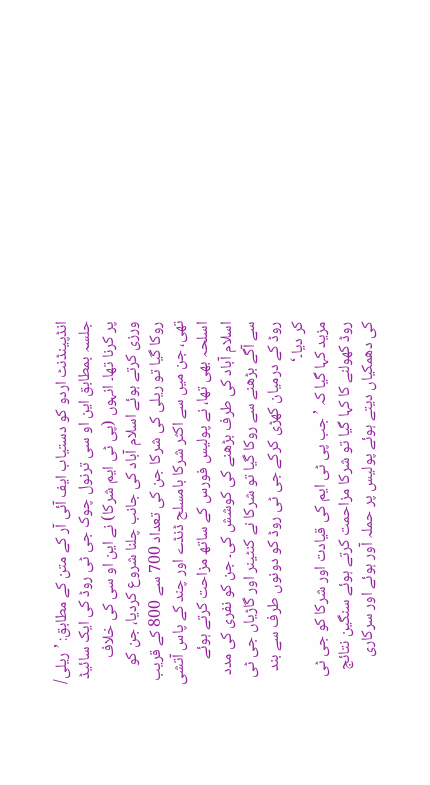انڈپینڈنٹ اردو کو دستیاب ایف آئی آر کے متن کے مطابق: ’ریلی/ جلسہ بمطابق این او سی ترنول چوک جی ٹی روڈ کی ایک سائیڈ پر کرنا تھا۔ انہوں (پی ٹی ایم شرکا) نے این او سی کی خلاف ورزی کرتے ہوئے اسلام آباد کی جانب چلنا شروع کردیا، جن کو روکا گیا تو ریلی کی شرکا جن کی تعداد 700 سے 800 کے قریب تھی، جن میں سے اکثر شرکا بامسلح ڈنڈے اور چند کے پاس آتشی اسلحہ بھی تھا، نے پولیس فورس کے ساتھ مزاحت کرتے ہوئے اسلام آباد کی طرف بڑھنے کی کوشش کی۔ جن کو نفری کی مدد سے آگے بڑھنے سے روکا گیا تو شرکا نے کنٹینر اور گاڑیاں جی ٹی روڈ کے درمیان کھڑی کرکے جی ٹی روڈ کو دونوں طرف سے بند کر دیا۔‘
مزید کہا گیا کہ ’جب پی ٹی ایم کی قیادت اور شرکا کو جی ٹی روڈ کھولنے کا کہا گیا تو شرکا مزاحمت کرتے ہوئے سنگین نتائج کی دھمکیاں دیتے ہوئے پولیس پر حملہ آور ہوئے اور سرکاری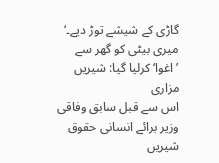گاڑی کے شیشے توڑ دیے۔‘
میری بیٹی کو گھر سے ’اغوا‘ کرلیا گیا: شیریں مزاری
اس سے قبل سابق وفاقی وزیر برائے انسانی حقوق شیریں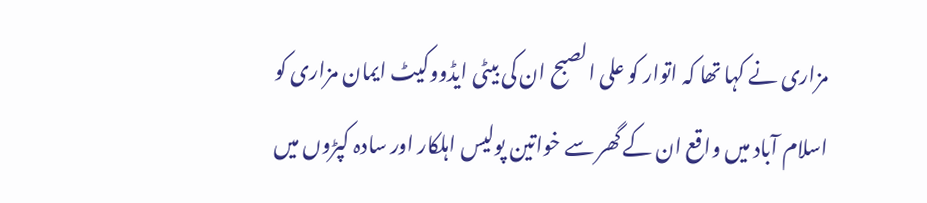مزاری نے کہا تھا کہ اتوار کو علی الصبح ان کی بیٹی ایڈووکیٹ ایمان مزاری کو اسلام آباد میں واقع ان کے گھر سے خواتین پولیس اہلکار اور سادہ کپڑوں میں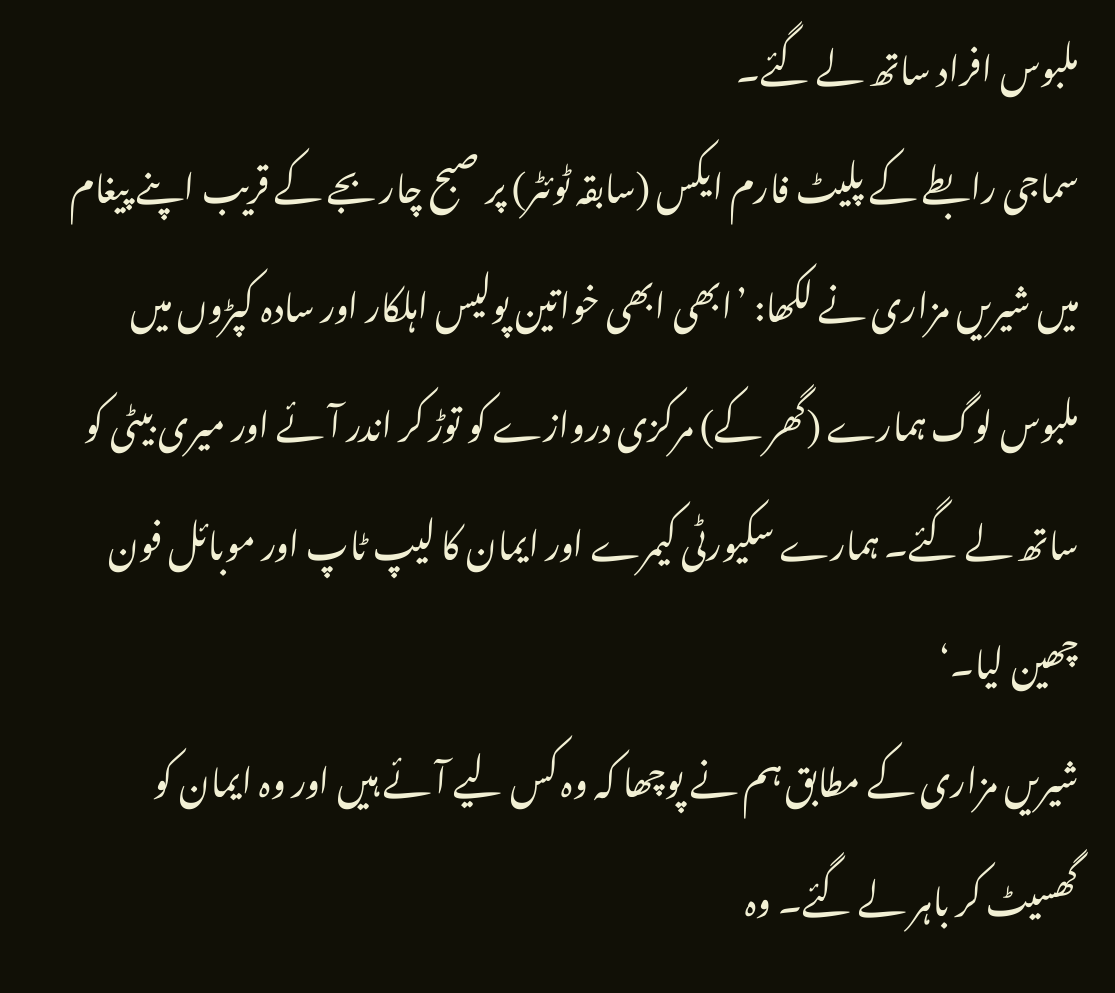ملبوس افراد ساتھ لے گئے۔
سماجی رابطے کے پلیٹ فارم ایکس (سابقہ ٹوئٹر) پر صبح چار بجے کے قریب اپنے پیغام میں شیریں مزاری نے لکھا: ’ابھی ابھی خواتین پولیس اہلکار اور سادہ کپڑوں میں ملبوس لوگ ہمارے (گھر کے) مرکزی دروازے کو توڑ کر اندر آئے اور میری بیٹی کو ساتھ لے گئے۔ ہمارے سکیورٹی کیمرے اور ایمان کا لیپ ٹاپ اور موبائل فون چھین لیا۔‘
شیریں مزاری کے مطابق ہم نے پوچھا کہ وہ کس لیے آئے ہیں اور وہ ایمان کو گھسیٹ کر باہر لے گئے۔ وہ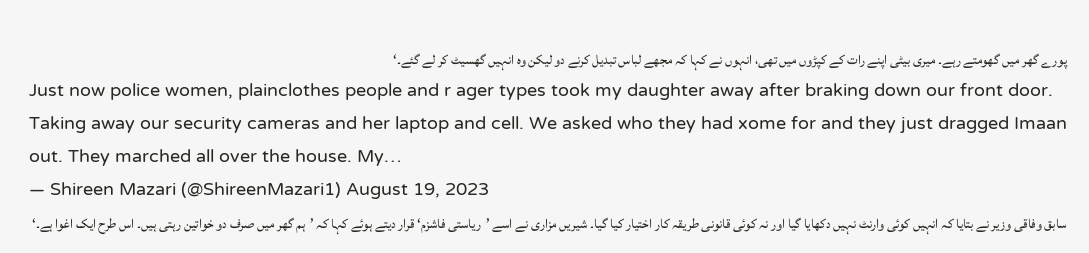پورے گھر میں گھومتے رہے۔ میری بیٹی اپنے رات کے کپڑوں میں تھی، انہوں نے کہا کہ مجھے لباس تبدیل کرنے دو لیکن وہ انہیں گھسیٹ کر لے گئے۔‘
Just now police women, plainclothes people and r ager types took my daughter away after braking down our front door. Taking away our security cameras and her laptop and cell. We asked who they had xome for and they just dragged Imaan out. They marched all over the house. My…
— Shireen Mazari (@ShireenMazari1) August 19, 2023
سابق وفاقی وزیر نے بتایا کہ انہیں کوئی وارنٹ نہیں دکھایا گیا اور نہ کوئی قانونی طریقہ کار اختیار کیا گیا۔ شیریں مزاری نے اسے ’ریاستی فاشزم‘ قرار دیتے ہوئے کہا کہ ’ہم گھر میں صرف دو خواتین رہتی ہیں۔ اس طرح ایک اغوا ہے۔‘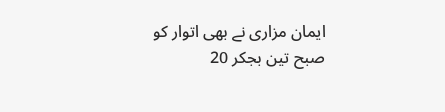ایمان مزاری نے بھی اتوار کو صبح تین بجکر 20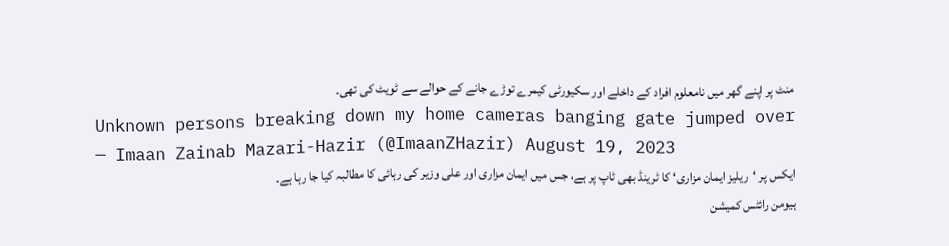منٹ پر اپنے گھر میں نامعلوم افراد کے داخلے اور سکیورٹی کیمرے توڑے جانے کے حوالے سے ٹویٹ کی تھی۔
Unknown persons breaking down my home cameras banging gate jumped over
— Imaan Zainab Mazari-Hazir (@ImaanZHazir) August 19, 2023
ایکس پر ‘ریلیز ایمان مزاری‘ کا ٹرینڈ بھی ٹاپ پر ہے، جس میں ایمان مزاری اور علی وزیر کی رہائی کا مطالبہ کیا جا رہا ہے۔
ہیومن رائٹس کمیشن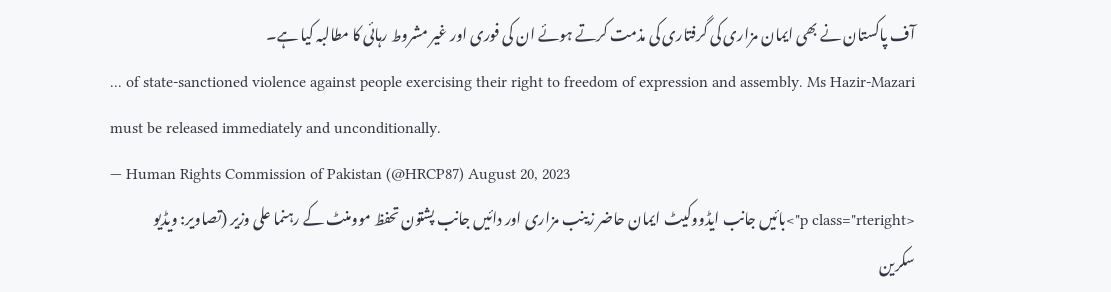آف پاکستان نے بھی ایمان مزاری کی گرفتاری کی مذمت کرتے ہوئے ان کی فوری اور غیر مشروط رہائی کا مطالبہ کیا ہے۔
... of state-sanctioned violence against people exercising their right to freedom of expression and assembly. Ms Hazir-Mazari must be released immediately and unconditionally.
— Human Rights Commission of Pakistan (@HRCP87) August 20, 2023
<p class="rteright">بائیں جانب ایڈووکیٹ ایمان حاضر زینب مزاری اور دائیں جانب پشتون تحفظ موومنٹ کے رہنما علی وزیر (تصاویر: ویڈیو سکرین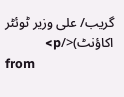گریب/ علی وزیر ٹوئٹر اکاؤنٹ)</p>
from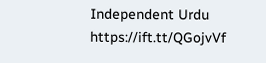Independent Urdu https://ift.tt/QGojvVf